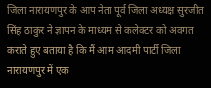जिला नारायणपुर के आप नेता पूर्व जिला अध्यक्ष सुरजीत सिंह ठाकुर ने ज्ञापन के माध्यम से कलेक्टर को अवगत कराते हुए बताया है कि मैं आम आदमी पार्टी जिला नारायणपुर में एक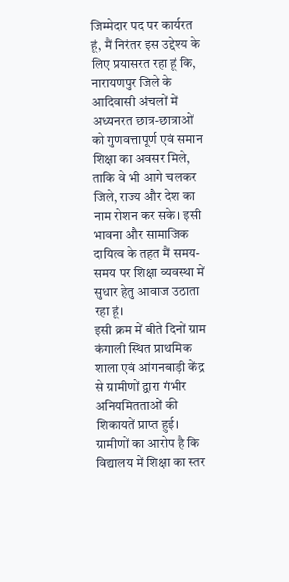जिम्मेदार पद पर कार्यरत हूं, मैं निरंतर इस उद्देश्य के लिए प्रयासरत रहा हूं कि, नारायणपुर जिले के आदिवासी अंचलों में अध्यनरत छात्र-छात्राओं को गुणवत्तापूर्ण एवं समान शिक्षा का अवसर मिले,
ताकि वे भी आगे चलकर जिले, राज्य और देश का नाम रोशन कर सके। इसी भावना और सामाजिक दायित्व के तहत मैं समय-समय पर शिक्षा व्यवस्था में सुधार हेतु आवाज उठाता रहा हूं।
इसी क्रम में बीते दिनों ग्राम कंगाली स्थित प्राथमिक शाला एवं आंगनबाड़ी केंद्र से ग्रामीणों द्वारा गंभीर अनियमितताओं की शिकायतें प्राप्त हुई। ग्रामीणों का आरोप है कि विद्यालय में शिक्षा का स्तर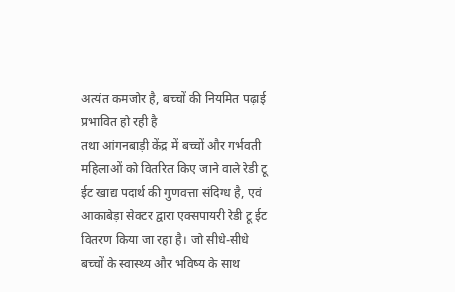अत्यंत कमजोर है, बच्चों की नियमित पढ़ाई प्रभावित हो रही है
तथा आंगनबाड़ी केंद्र में बच्चों और गर्भवती महिलाओं को वितरित किए जाने वाले रेडी टू ईट खाद्य पदार्थ की गुणवत्ता संदिग्ध है, एवं आकाबेड़ा सेक्टर द्वारा एक्सपायरी रेडी टू ईट वितरण किया जा रहा है। जो सीधे-सीधे बच्चों के स्वास्थ्य और भविष्य के साथ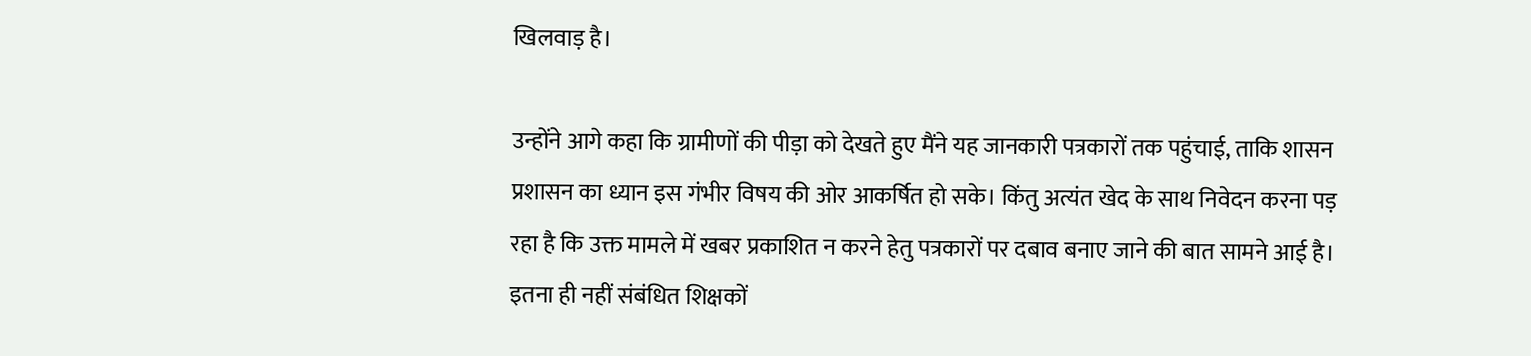खिलवाड़ है।

उन्होंने आगे कहा कि ग्रामीणों की पीड़ा को देखते हुए मैंने यह जानकारी पत्रकारों तक पहुंचाई, ताकि शासन प्रशासन का ध्यान इस गंभीर विषय की ओर आकर्षित हो सके। किंतु अत्यंत खेद के साथ निवेदन करना पड़ रहा है कि उक्त मामले में खबर प्रकाशित न करने हेतु पत्रकारों पर दबाव बनाए जाने की बात सामने आई है।
इतना ही नहीं संबंधित शिक्षकों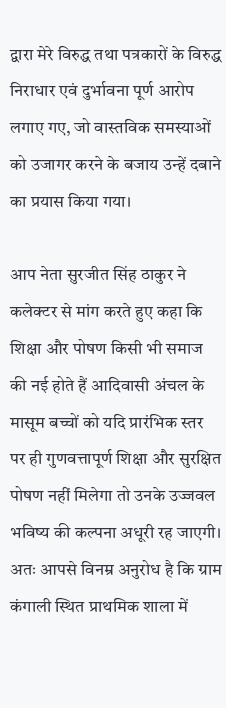द्वारा मेरे विरुद्ध तथा पत्रकारों के विरुद्ध निराधार एवं दुर्भावना पूर्ण आरोप लगाए गए, जो वास्तविक समस्याओं को उजागर करने के बजाय उन्हें दबाने का प्रयास किया गया।

आप नेता सुरजीत सिंह ठाकुर ने कलेक्टर से मांग करते हुए कहा कि शिक्षा और पोषण किसी भी समाज की नई होते हैं आदिवासी अंचल के मासूम बच्चों को यदि प्रारंभिक स्तर पर ही गुणवत्तापूर्ण शिक्षा और सुरक्षित पोषण नहीं मिलेगा तो उनके उज्जवल भविष्य की कल्पना अधूरी रह जाएगी।
अतः आपसे विनम्र अनुरोध है कि ग्राम कंगाली स्थित प्राथमिक शाला में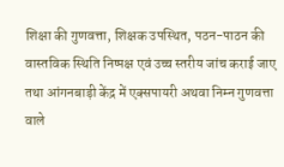शिक्षा की गुणवत्ता, शिक्षक उपस्थित, पठन-पाठन की वास्तविक स्थिति निष्पक्ष एवं उच्च स्तरीय जांच कराई जाए तथा आंगनबाड़ी केंद्र में एक्सपायरी अथवा निम्न गुणवत्ता वाले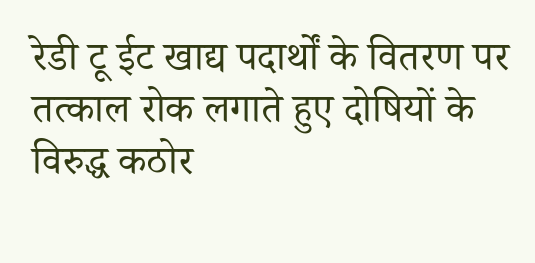रेडी टू ईट खाद्य पदार्थों के वितरण पर तत्काल रोक लगाते हुए दोषियों के विरुद्ध कठोर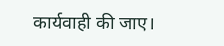कार्यवाही की जाए।